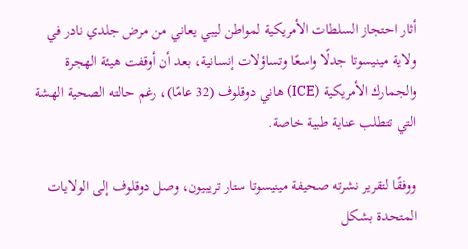أثار احتجاز السلطات الأمريكية لمواطن ليبي يعاني من مرض جلدي نادر في ولاية مينيسوتا جدلًا واسعًا وتساؤلات إنسانية، بعد أن أوقفت هيئة الهجرة والجمارك الأمريكية (ICE) هاني دوقلوف (32 عامًا)، رغم حالته الصحية الهشة التي تتطلب عناية طبية خاصة.

ووفقًا لتقرير نشرته صحيفة مينيسوتا ستار تريبيون، وصل دوقلوف إلى الولايات المتحدة بشكل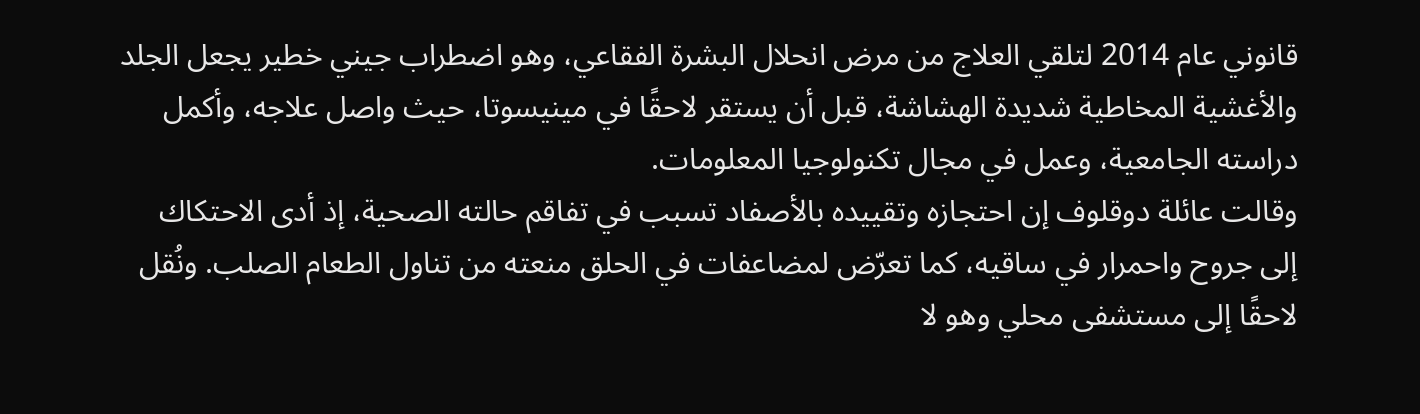قانوني عام 2014 لتلقي العلاج من مرض انحلال البشرة الفقاعي، وهو اضطراب جيني خطير يجعل الجلد والأغشية المخاطية شديدة الهشاشة، قبل أن يستقر لاحقًا في مينيسوتا، حيث واصل علاجه، وأكمل دراسته الجامعية، وعمل في مجال تكنولوجيا المعلومات.
وقالت عائلة دوقلوف إن احتجازه وتقييده بالأصفاد تسبب في تفاقم حالته الصحية، إذ أدى الاحتكاك إلى جروح واحمرار في ساقيه، كما تعرّض لمضاعفات في الحلق منعته من تناول الطعام الصلب. ونُقل لاحقًا إلى مستشفى محلي وهو لا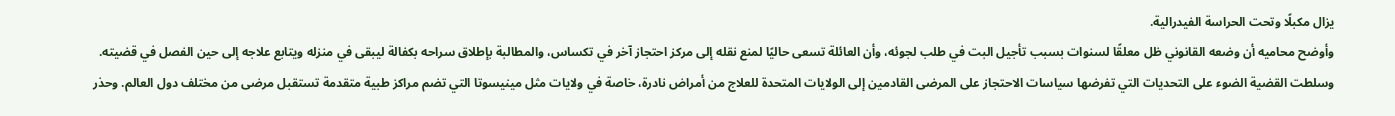يزال مكبلًا وتحت الحراسة الفيدرالية.
وأوضح محاميه أن وضعه القانوني ظل معلقًا لسنوات بسبب تأجيل البت في طلب لجوئه، وأن العائلة تسعى حاليًا لمنع نقله إلى مركز احتجاز آخر في تكساس، والمطالبة بإطلاق سراحه بكفالة ليبقى في منزله ويتابع علاجه إلى حين الفصل في قضيته.
وسلطت القضية الضوء على التحديات التي تفرضها سياسات الاحتجاز على المرضى القادمين إلى الولايات المتحدة للعلاج من أمراض نادرة، خاصة في ولايات مثل مينيسوتا التي تضم مراكز طبية متقدمة تستقبل مرضى من مختلف دول العالم. وحذر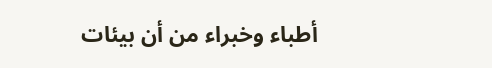أطباء وخبراء من أن بيئات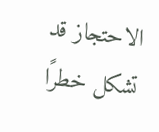الاحتجاز قد تشكل خطرًا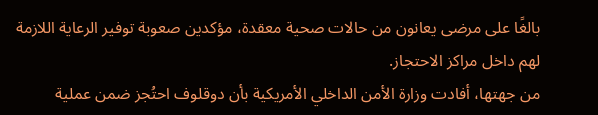بالغًا على مرضى يعانون من حالات صحية معقدة، مؤكدين صعوبة توفير الرعاية اللازمة لهم داخل مراكز الاحتجاز.
من جهتها، أفادت وزارة الأمن الداخلي الأمريكية بأن دوقلوف احتُجز ضمن عملية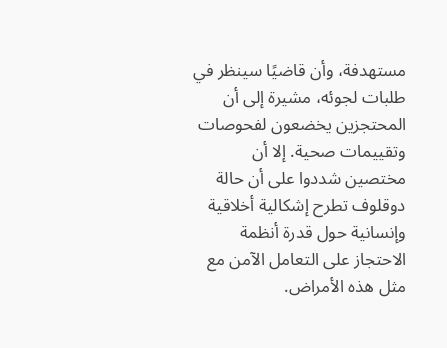مستهدفة، وأن قاضيًا سينظر في طلبات لجوئه، مشيرة إلى أن المحتجزين يخضعون لفحوصات وتقييمات صحية. إلا أن مختصين شددوا على أن حالة دوقلوف تطرح إشكالية أخلاقية وإنسانية حول قدرة أنظمة الاحتجاز على التعامل الآمن مع مثل هذه الأمراض.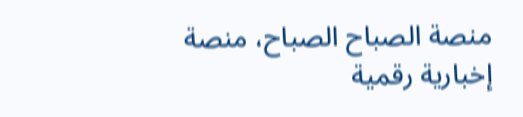منصة الصباح الصباح، منصة إخبارية رقمية